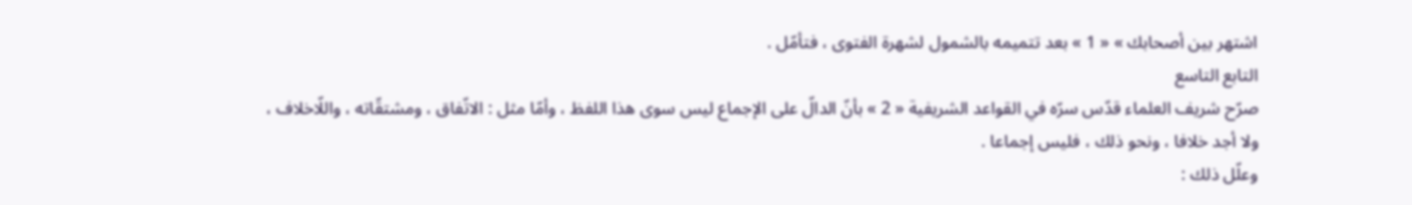اشتهر بين أصحابك » « 1 » بعد تتميمه بالشمول لشهرة الفتوى ، فتأمّل .
التابع التاسع
صرّح شريف العلماء قدّس سرّه في القواعد الشريفية « 2 » بأنّ الدالّ على الإجماع ليس سوى هذا اللفظ ، وأمّا مثل : الاتّفاق ، ومشتقّاته ، واللّاخلاف ، ولا أجد خلافا ، ونحو ذلك ، فليس إجماعا .
وعلّل ذلك :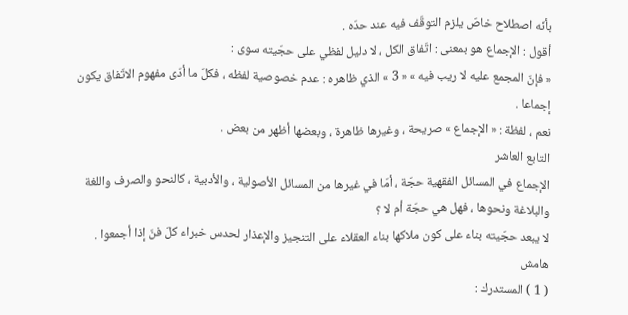بأنّه اصطلاح خاصّ يلزم التوقّف فيه عند حدّه .
أقول : الإجماع هو بمعنى : اتّفاق الكل ، لا دليل لفظي على حجّيته سوى :
« فإنّ المجمع عليه لا ريب فيه » « 3 » الذي ظاهره : عدم خصوصية لفظه ، فكلّ ما أدّى مفهوم الاتّفاق يكون إجماعا .
نعم ، لفظة : « الإجماع » صريحة ، وغيرها ظاهرة ، وبعضها أظهر من بعض .
التابع العاشر
الإجماع في المسائل الفقهية حجّة ، أمّا في غيرها من المسائل الأصولية ، والأدبية ، كالنحو والصرف واللغة والبلاغة ونحوها ، فهل هي حجّة أم لا ؟
لا يبعد حجّيته بناء على كون ملاكها بناء العقلاء على التنجيز والإعذار لحدس خبراء كلّ فنّ إذا أجمعوا .
هامش
( 1 ) المستدرك :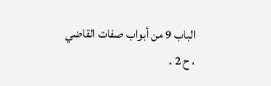الباب 9 من أبواب صفات القاضي ، ح 2 .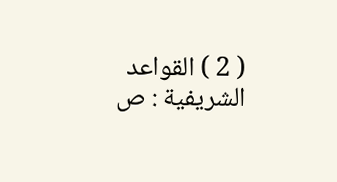( 2 ) القواعد الشريفية : ص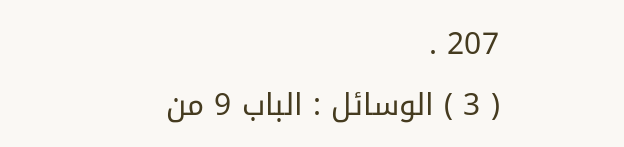207 .
( 3 ) الوسائل : الباب 9 من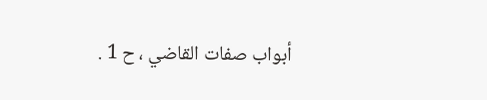أبواب صفات القاضي ، ح 1 .